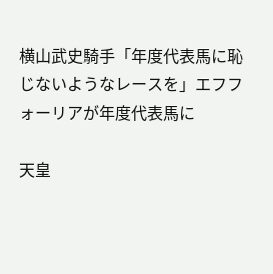横山武史騎手「年度代表馬に恥じないようなレースを」エフフォーリアが年度代表馬に

天皇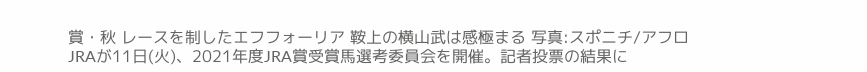賞・秋 レースを制したエフフォーリア 鞍上の横山武は感極まる 写真:スポニチ/アフロ
JRAが11日(火)、2021年度JRA賞受賞馬選考委員会を開催。記者投票の結果に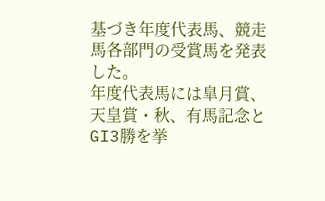基づき年度代表馬、競走馬各部門の受賞馬を発表した。
年度代表馬には皐月賞、天皇賞・秋、有馬記念とGI3勝を挙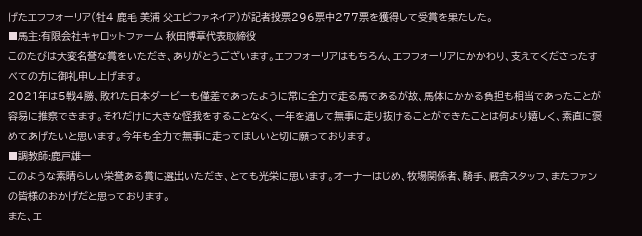げたエフフォーリア(牡4 鹿毛 美浦 父エピファネイア)が記者投票296票中277票を獲得して受賞を果たした。
■馬主:有限会社キャロットファーム 秋田博章代表取締役
このたびは大変名誉な賞をいただき、ありがとうございます。エフフォーリアはもちろん、エフフォーリアにかかわり、支えてくださったすべての方に御礼申し上げます。
2021年は5戦4勝、敗れた日本ダービーも僅差であったように常に全力で走る馬であるが故、馬体にかかる負担も相当であったことが容易に推察できます。それだけに大きな怪我をすることなく、一年を通して無事に走り抜けることができたことは何より嬉しく、素直に褒めてあげたいと思います。今年も全力で無事に走ってほしいと切に願っております。
■調教師:鹿戸雄一
このような素晴らしい栄誉ある賞に選出いただき、とても光栄に思います。オーナーはじめ、牧場関係者、騎手、厩舎スタッフ、またファンの皆様のおかげだと思っております。
また、エ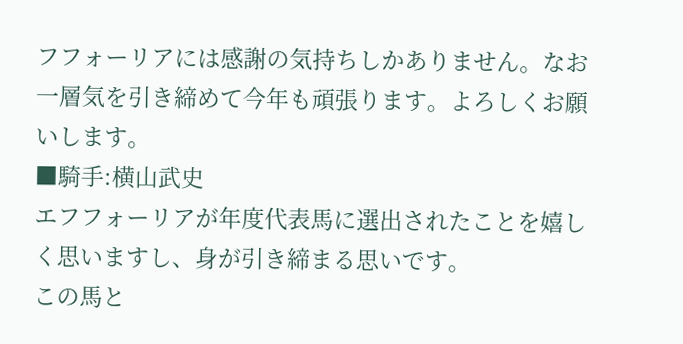フフォーリアには感謝の気持ちしかありません。なお一層気を引き締めて今年も頑張ります。よろしくお願いします。
■騎手:横山武史
エフフォーリアが年度代表馬に選出されたことを嬉しく思いますし、身が引き締まる思いです。
この馬と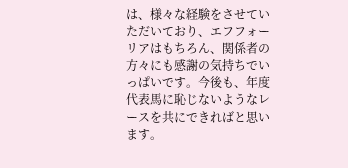は、様々な経験をさせていただいており、エフフォーリアはもちろん、関係者の方々にも感謝の気持ちでいっぱいです。今後も、年度代表馬に恥じないようなレースを共にできればと思います。